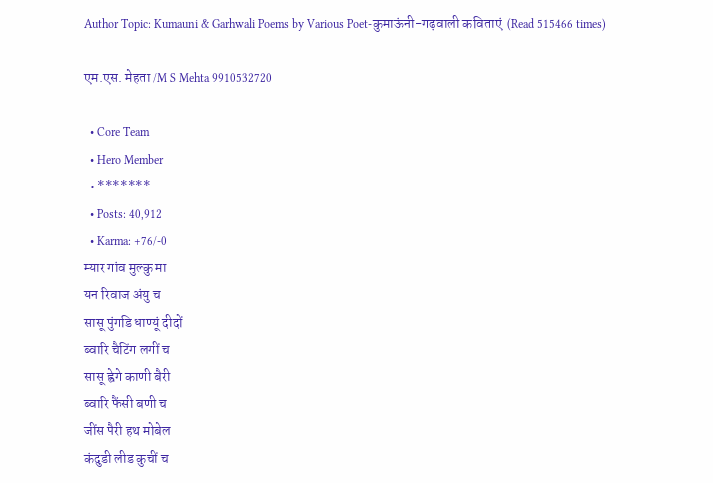Author Topic: Kumauni & Garhwali Poems by Various Poet-कुमाऊंनी-गढ़वाली कविताएं  (Read 515466 times)

एम.एस. मेहता /M S Mehta 9910532720

  • Core Team
  • Hero Member
  • *******
  • Posts: 40,912
  • Karma: +76/-0
म्यार गांव मुल्कु मा
यन रिवाज अंयु च
सासू पुंगडि धाण्यूं दीदों
ब्वारि चैटिंग लगीं च
सासू ह्वेगे काणी बैरी
ब्वारि फैंसी बणी च
जींस पैरी हथ मोबेल
कंदुडी लीड कुचीं च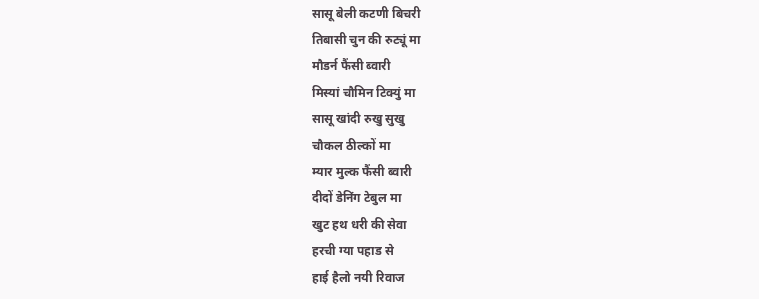सासू बेली कटणी बिचरी
तिबासी चुन की रुट्यूं मा
मौडर्न फैंसी ब्वारी
मिस्यां चौमिन टिक्युं मा
सासू खांदी रुखु सुखु
चौकल ठील्कों मा
म्यार मुल्क फैंसी ब्वारी
दीदों डेनिंग टेबुल मा
खुट हथ धरी की सेवा
हरची ग्या पहाड से
हाई हैलो नयी रिवाज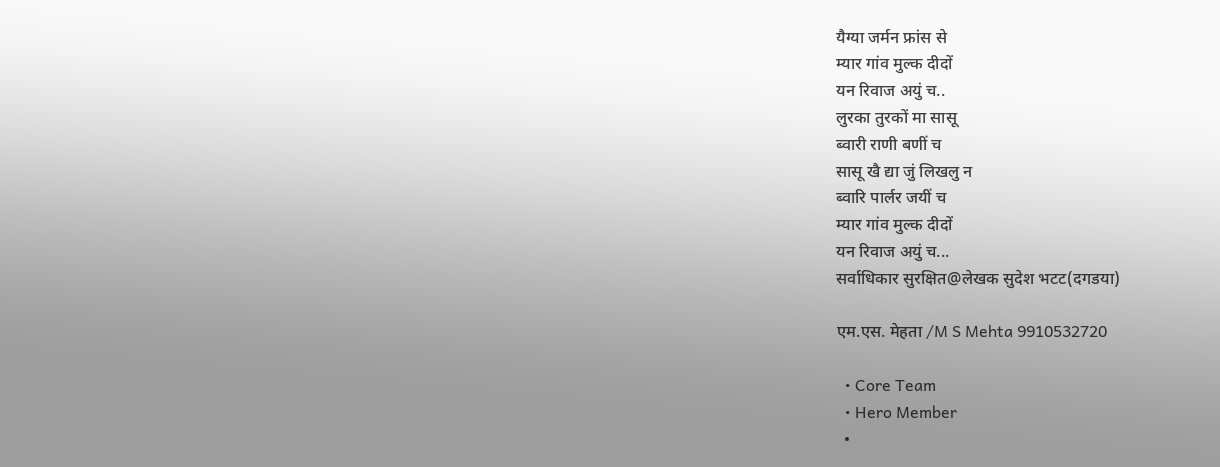यैग्या जर्मन फ्रांस से
म्यार गांव मुल्क दीदों
यन रिवाज अयुं च..
लुरका तुरकों मा सासू
ब्वारी राणी बणीं च
सासू खै द्या जुं लिखलु न
ब्वारि पार्लर जयीं च
म्यार गांव मुल्क दीदों
यन रिवाज अयुं च...
सर्वाधिकार सुरक्षित@लेखक सुदेश भटट(दगडया)

एम.एस. मेहता /M S Mehta 9910532720

  • Core Team
  • Hero Member
  •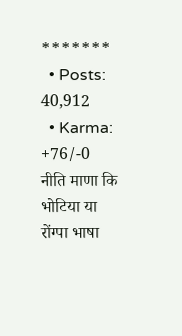*******
  • Posts: 40,912
  • Karma: +76/-0
नीति माणा कि भोटिया या रोंग्पा भाषा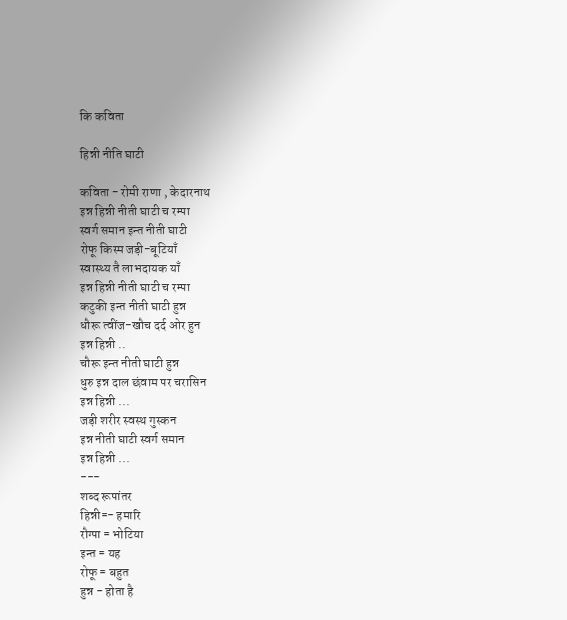कि कविता

हिन्नी नीति घाटी

कविता - रोमी राणा , केदारनाथ
इन्न हिन्नी नीती घाटी च रम्पा
स्वर्ग समान इन्त नीती घाटी
रोफू किस्म जड़ी-बूटियाँ
स्वास्थ्य तै लाभदायक याँ
इन्न हिन्नी नीती घाटी च रम्पा
कटुकी इन्त नीती घाटी हुन्न
धौरू त्वींज-खौच दर्द ओर हुन
इन्न हिन्नी ..
चौरू इन्त नीती घाटी हुन्न
धुरु इन्न दाल छंवाम पर चरासिन
इन्न हिन्नी ...
जड़ी शरीर स्वस्थ गुस्कन
इन्न नीती घाटी स्वर्ग समान
इन्न हिन्नी ...
---
शब्द रूपांतर
हिन्नी=- हमारि
रौग्पा = भोटिया
इन्त = यह
रोफू = बहुत
हुन्न - होता है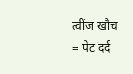त्वींज खौच = पेट दर्द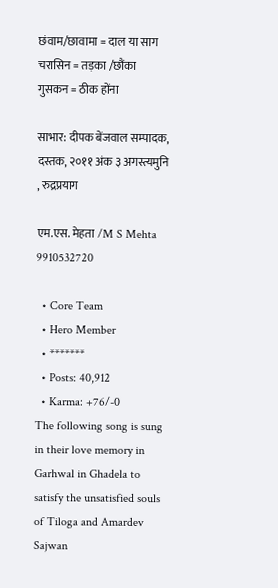छंवाम/छावामा = दाल या साग
चरासिन = तड़का /छौंका
गुसकन = ठीक होंना

साभार: दीपक बेंजवाल सम्पादक, दस्तक, २०११ अंक ३ अगस्त्यमुनि , रुद्रप्रयाग

एम.एस. मेहता /M S Mehta 9910532720

  • Core Team
  • Hero Member
  • *******
  • Posts: 40,912
  • Karma: +76/-0
The following song is sung in their love memory in Garhwal in Ghadela to satisfy the unsatisfied souls of Tiloga and Amardev Sajwan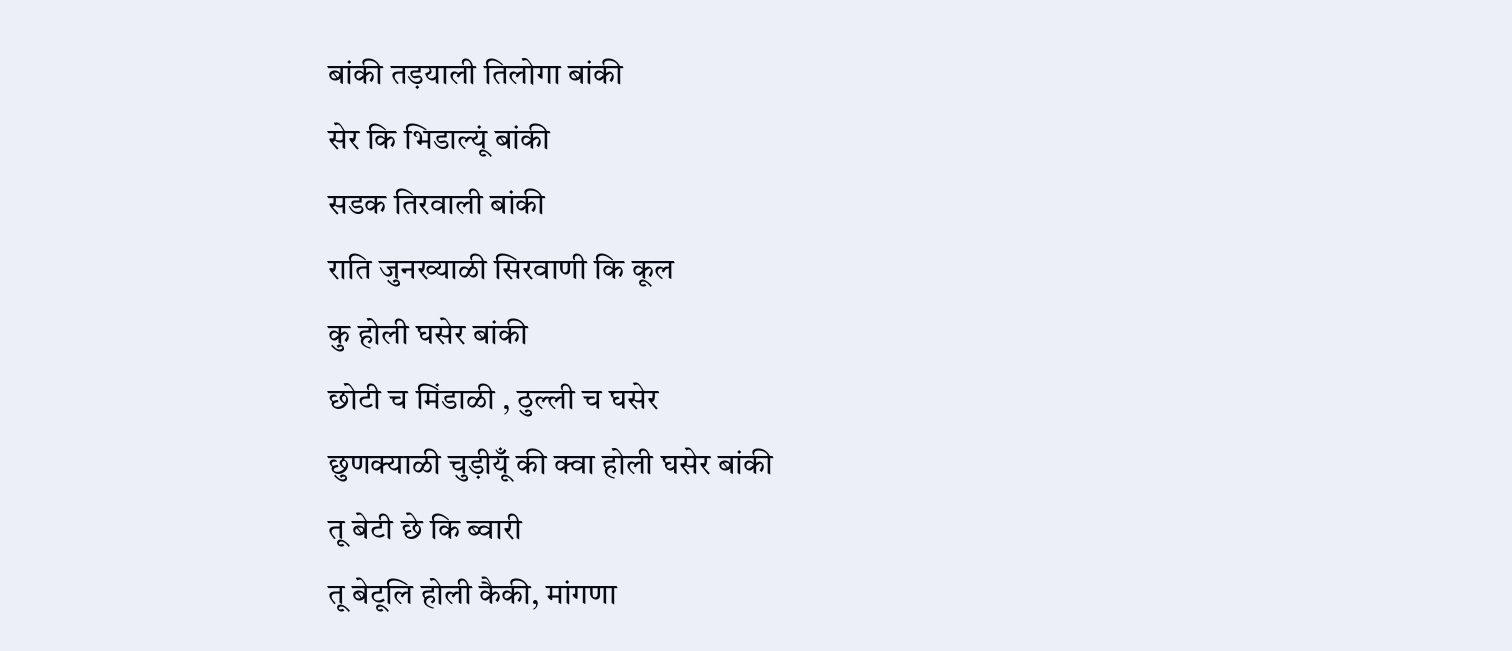बांकी तड़याली तिलोगा बांकी
सेर कि भिडाल्यूं बांकी
सडक तिरवाली बांकी
राति जुनख्याळी सिरवाणी कि कूल
कु होली घसेर बांकी
छोटी च मिंडाळी , ठुल्ली च घसेर
छुणक्याळी चुड़ीयूँ की क्वा होली घसेर बांकी
तू बेटी छे कि ब्वारी
तू बेटूलि होली कैकी, मांगणा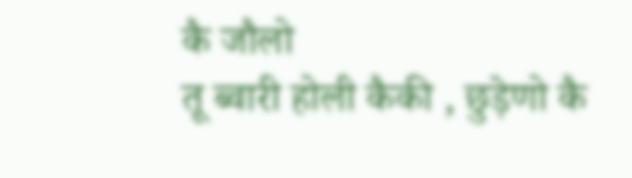कै जौलो
तू ब्वारी होली कैकी , छुड़ेणो कै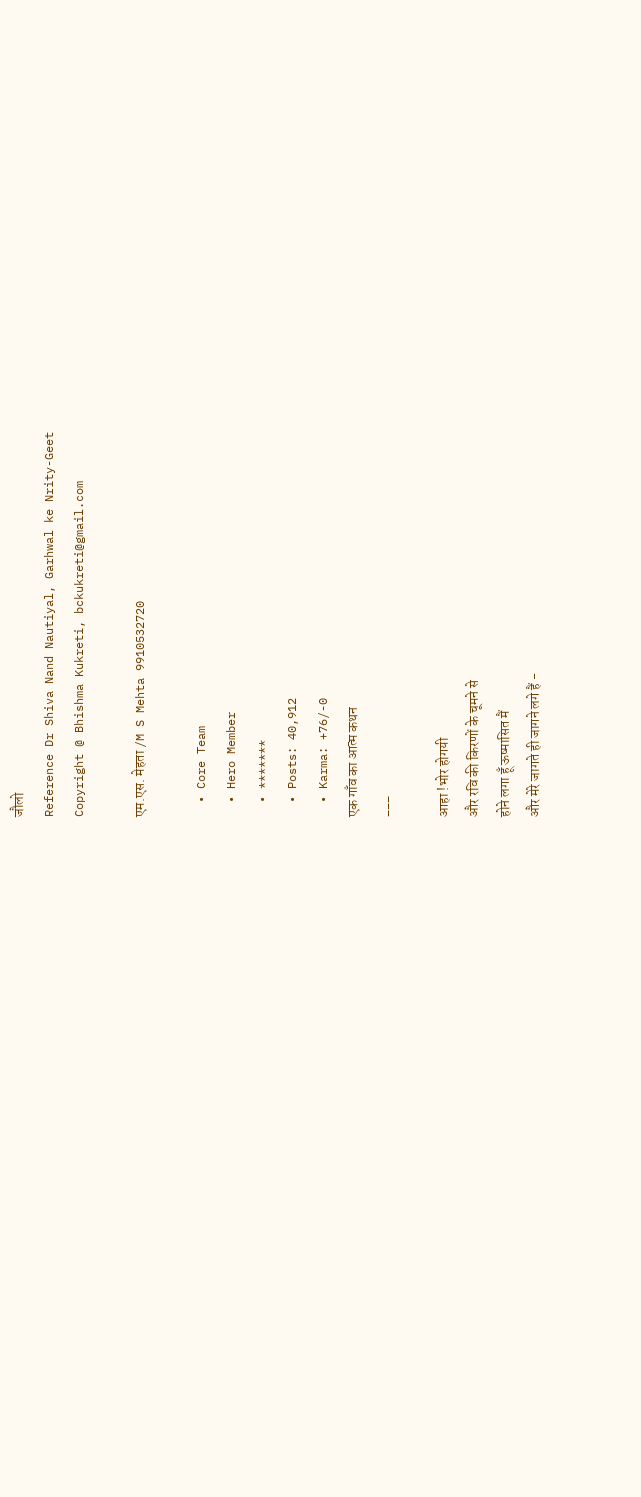जौलो
Reference Dr Shiva Nand Nautiyal, Garhwal ke Nrity-Geet
Copyright @ Bhishma Kukreti, bckukreti@gmail.com

एम.एस. मेहता /M S Mehta 9910532720

  • Core Team
  • Hero Member
  • *******
  • Posts: 40,912
  • Karma: +76/-0
एक गाँव का आत्म कथन
___

आहा !भोर होगयी
और रवि की किरणों के चूमने से
होने लगा हूँ ऊष्मासित मैं
और मेरे जागते ही जागने लगे हैं -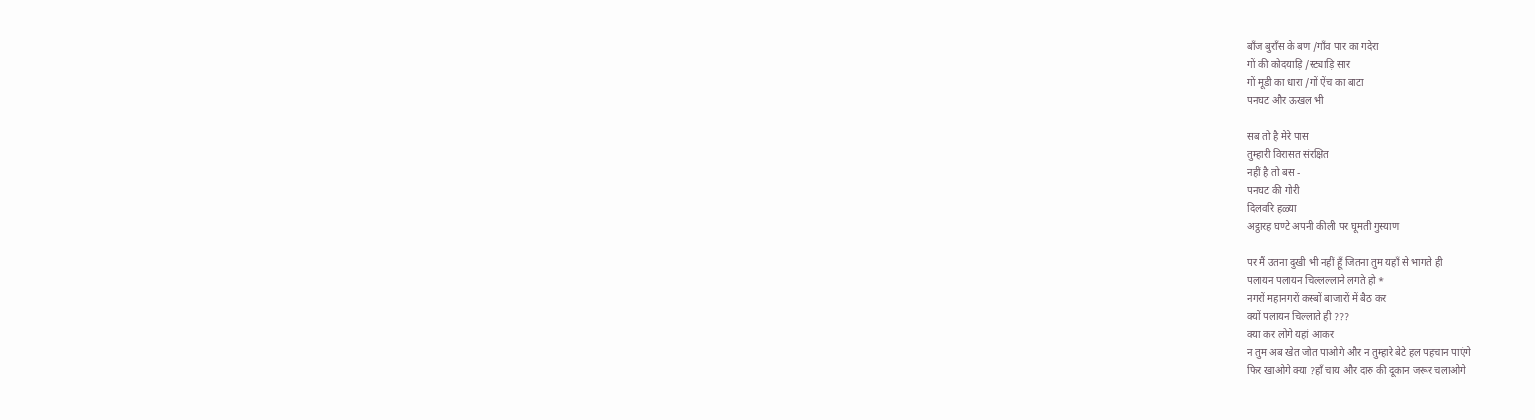बाँज बुराँस के बण /गाँव पार का गदेरा
गों की कोदयाड़ि /स्ट्याड़ि सार
गों मूडी का धारा /गों ऐंच का बाटा
पनघट और ऊखल भी

सब तो है मेरे पास
तुम्हारी विरासत संरक्षित
नहीं है तो बस -
पनघट की गोरी
दिलवरि हळ्या
अट्ठारह घण्टे अपनी कीली पर घूमती गुस्याण

पर मैं उतना दुखी भी नहीं हूँ जितना तुम यहाँ से भागते ही
पलायन पलायन चिल्लल्लाने लगते हो *
नगरों महानगरों कस्बों बाजारों में बैठ कर
क्यों पलायन चिल्लाते ही ???
क्या कर लोगे यहां आकर
न तुम अब खेत जोत पाओगे और न तुम्हारे बेटे हल पहचान पाएंगे
फिर खाओगे क्या ?हाँ चाय और दारु की दूकान जरूर चलाओगे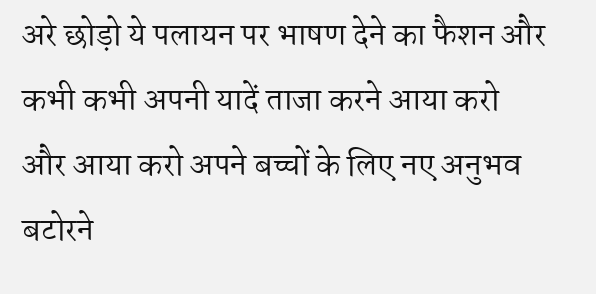अरे छोड़ो ये पलायन पर भाषण देने का फैशन और
कभी कभी अपनी यादें ताजा करने आया करो
और आया करो अपने बच्चों के लिए नए अनुभव बटोरने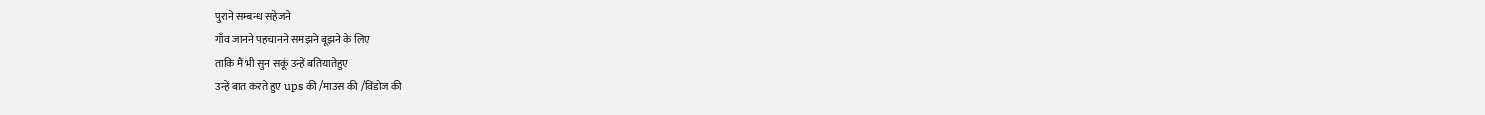पुराने सम्बन्ध सहेजने
गाँव जानने पहचानने समझने बूझने के लिए
ताकि मैं भी सुन सकूं उन्हें बतियातेहुए
उन्हें बात करते हुए ups की /माउस की /विंडोज की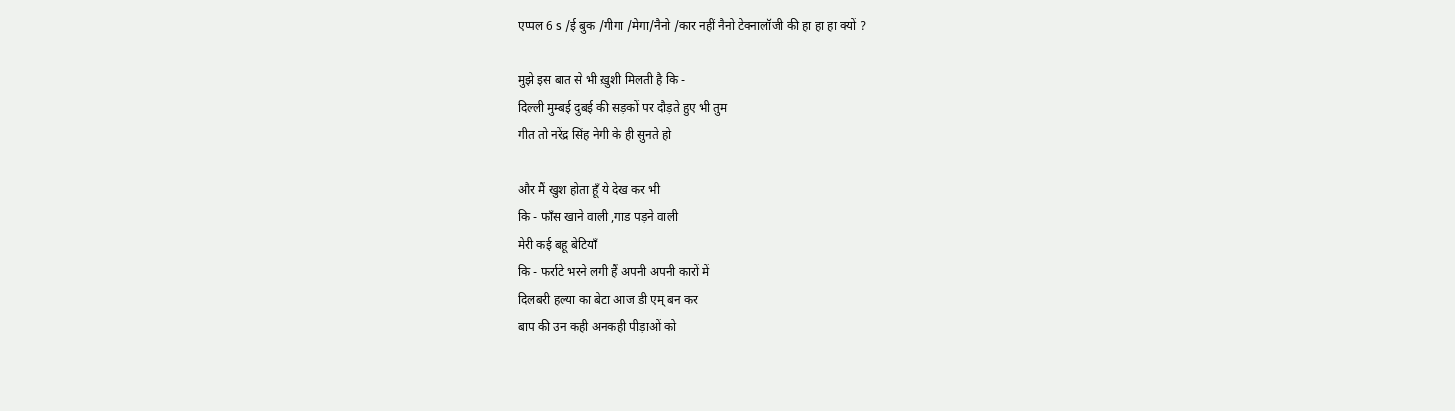एप्पल 6 s /ई बुक /गीगा /मेगा/नैनो /कार नहीं नैनो टेक्नालॉजी की हा हा हा क्यों ?

मुझे इस बात से भी ख़ुशी मिलती है कि -
दिल्ली मुम्बई दुबई की सड़कों पर दौड़ते हुए भी तुम
गीत तो नरेंद्र सिंह नेगी के ही सुनते हो

और मैं खुश होता हूँ ये देख कर भी
कि - फाँस खाने वाली ,गाड पड़ने वाली
मेरी कई बहू बेटियाँ
कि - फर्राटे भरने लगी हैं अपनी अपनी कारों में
दिलबरी हल्या का बेटा आज डी एम् बन कर
बाप की उन कही अनकही पीड़ाओं को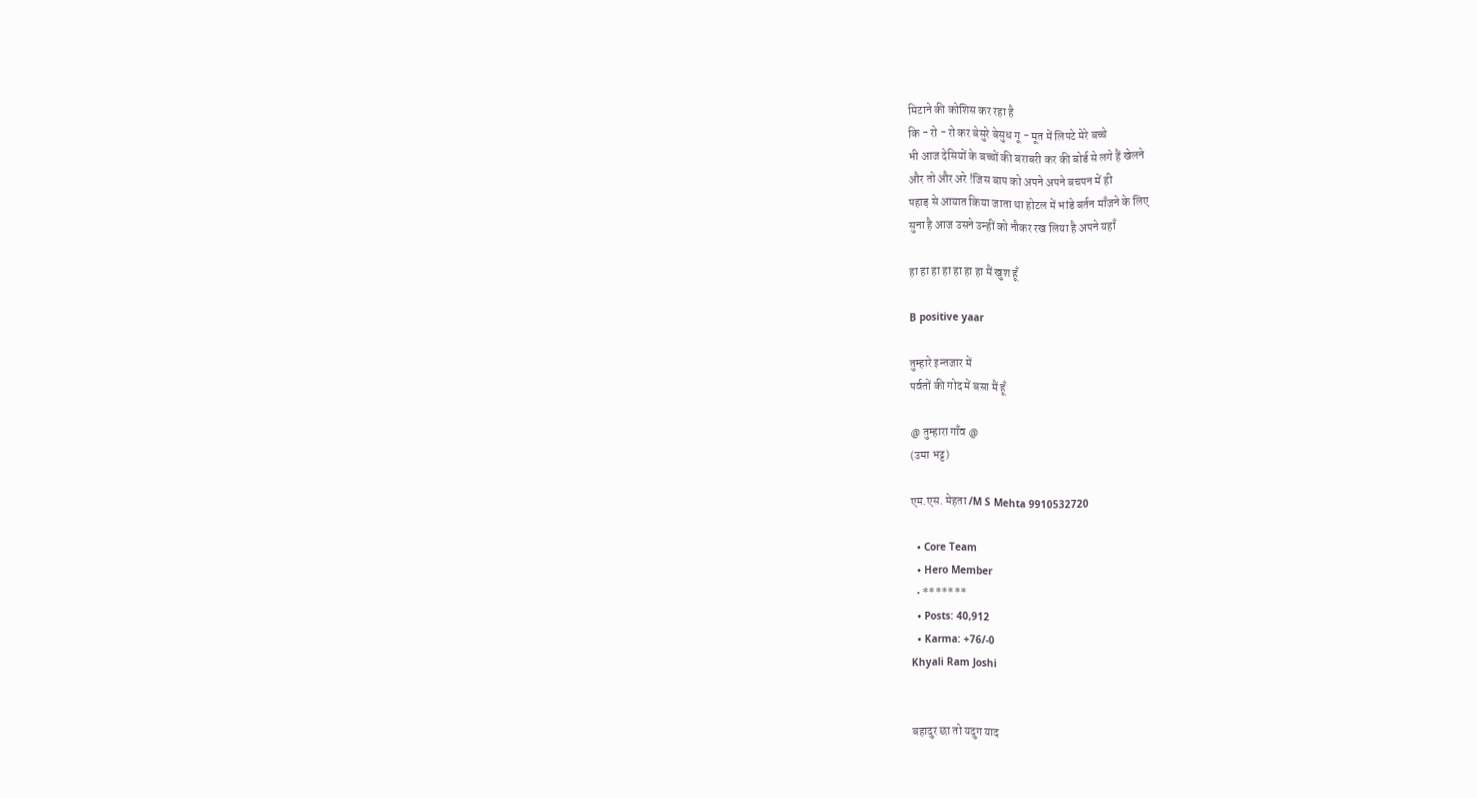मिटाने की कोशिस कर रहा है
कि - रो - रो कर बेसुरे बेसुध गू - मूत में लिपटे मेरे बच्चे
भी आज देसियों के बच्चों की बराबरी कर की बोर्ड से लगे हैं खेलने
और तो और अरे !जिस बाप को अपने अपने बचपन में ही
पहाड़ से आयात किया जाता था होटल में भांडे बर्तन माँजने के लिए
सुना है आज उसने उन्हीं को नौकर रख लिया है अपने यहाँ

हा हा हा हा हा हा हा मैं खुश हूँ

B positive yaar

तुम्हारे इन्तजार में
पर्वतों की गोद में बसा मैं हूँ

@ तुम्हारा गाँव @
(उमा भट्ट)

एम.एस. मेहता /M S Mehta 9910532720

  • Core Team
  • Hero Member
  • *******
  • Posts: 40,912
  • Karma: +76/-0
Khyali Ram Joshi


बहादुर छा तो यदुग याद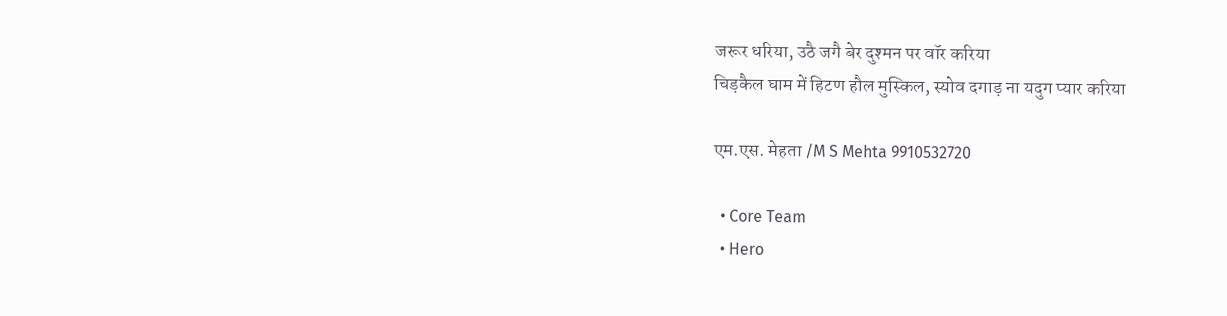जरूर धरिया, उठै जगै बेर दुश्मन पर वॉर करिया
चिड़कैल घाम में हिटण हौल मुस्किल, स्योव दगाड़ ना यदुग प्यार करिया

एम.एस. मेहता /M S Mehta 9910532720

  • Core Team
  • Hero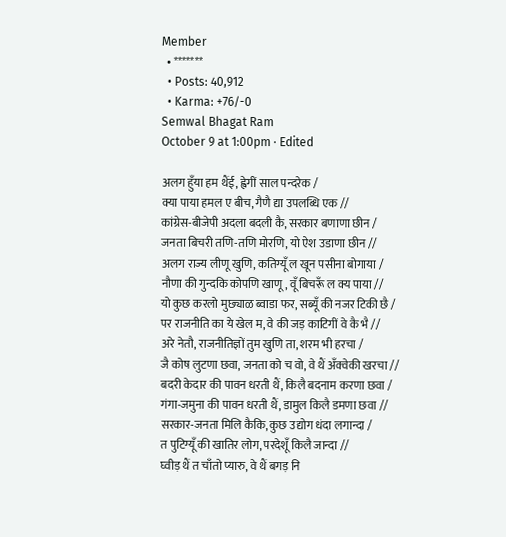Member
  • *******
  • Posts: 40,912
  • Karma: +76/-0
Semwal Bhagat Ram
October 9 at 1:00pm · Edited

अलग हुँया हम थैंई, ह्वेगीं साल पन्दरेक /
क्या पाया हमल ए बीच, गैणै द्या उपलब्धि एक //
कांग्रेस-बीजेपी अदला बदली कै, सरकार बणाणा छीन /
जनता बिचरी तणि-तणि मोरणि, यो ऐश उडाणा छीन //
अलग राज्य लीणू खुणि, कतिग्यूँ ल खून पसीना बोगाया /
नौणा की गुन्दकि कोपणि खाणू, वूँ बिचरूँ ल क्य पाया //
यो कुछ करलो मुछ्याळ ब्वाडा फर, सब्यूँ की नजर टिकी छै /
पर राजनीति का ये खेल म, वे की जड़ काटिगीं वे कै भै //
अरे नेतौ, राजनीतिज्ञों तुम खुणि ता, शरम भी हरचा /
जै कोष लुटणा छवा, जनता को च वो, वे थैं अँक्वेकी खरचा //
बदरी केदार की पावन धरती थैं, किलै बदनाम करणा छवा /
गंगा-जमुना की पावन धरती थैं, डामुल किलै डमणा छवा //
सरकार-जनता मिलि कैकि, कुछ उद्योग धंदा लगान्दा /
त पुटिग्यूँ की खातिर लोग, परदेशूँ किलै जान्दा //
घ्वीड़ थैं त चाँतो प्यारु, वे थैं बगड़ नि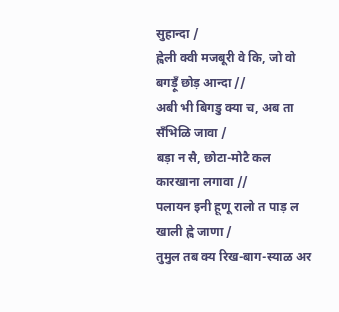सुहान्दा /
ह्वेली क्वी मजबूरी वे कि, जो वो बगड़ूँ छोड़ आन्दा //
अबी भी बिगडु क्या च, अब ता सँभिळि जावा /
बड़ा न सै, छोटा-मोटै कल कारखाना लगावा //
पलायन इनी हूणू रालो त पाड़ ल खाली ह्वे जाणा /
तुमुल तब क्य रिख-बाग-स्याळ अर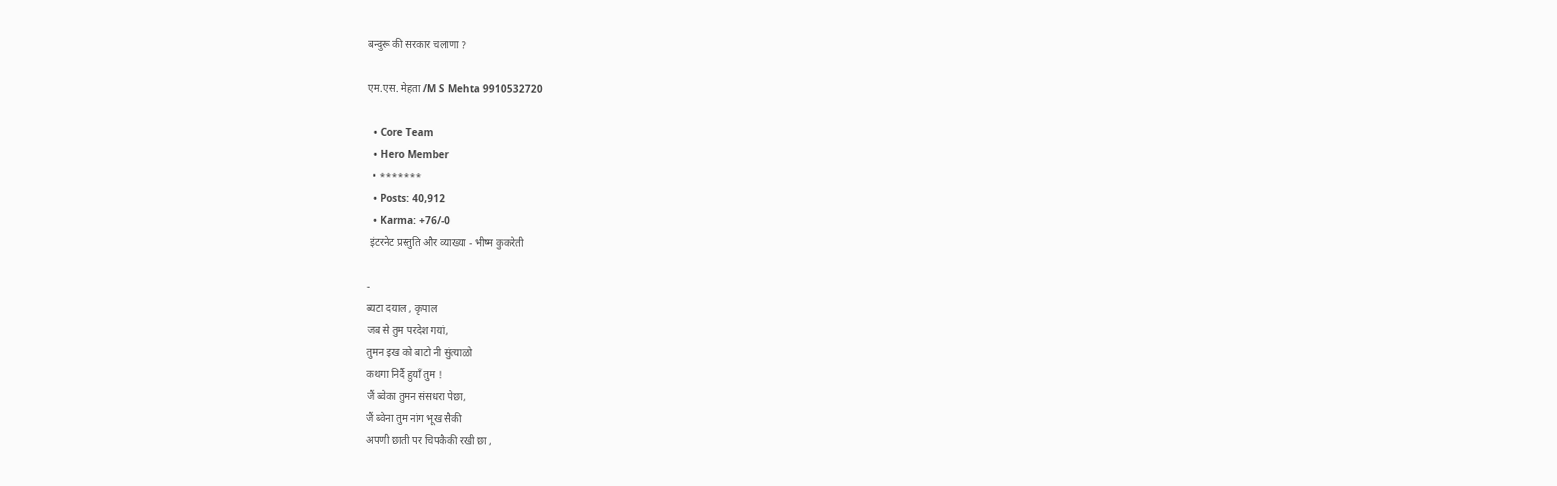बन्दुरू की सरकार चलाणा ?

एम.एस. मेहता /M S Mehta 9910532720

  • Core Team
  • Hero Member
  • *******
  • Posts: 40,912
  • Karma: +76/-0
 इंटरनेट प्रस्तुति और व्याख्या - भीष्म कुकरेती

-
ब्यटा दयाल , कृपाल
जब से तुम परदेश गयां,
तुमन इख को बाटो नी सुंत्याळो
कथगा निर्दै हुयाँ तुम !
जैं ब्वेका तुमन संसधरा पेछा,
जैं ब्वेना तुम नांग भूख सैकी
अपणी छाती पर चिपकैकी रखी छा ,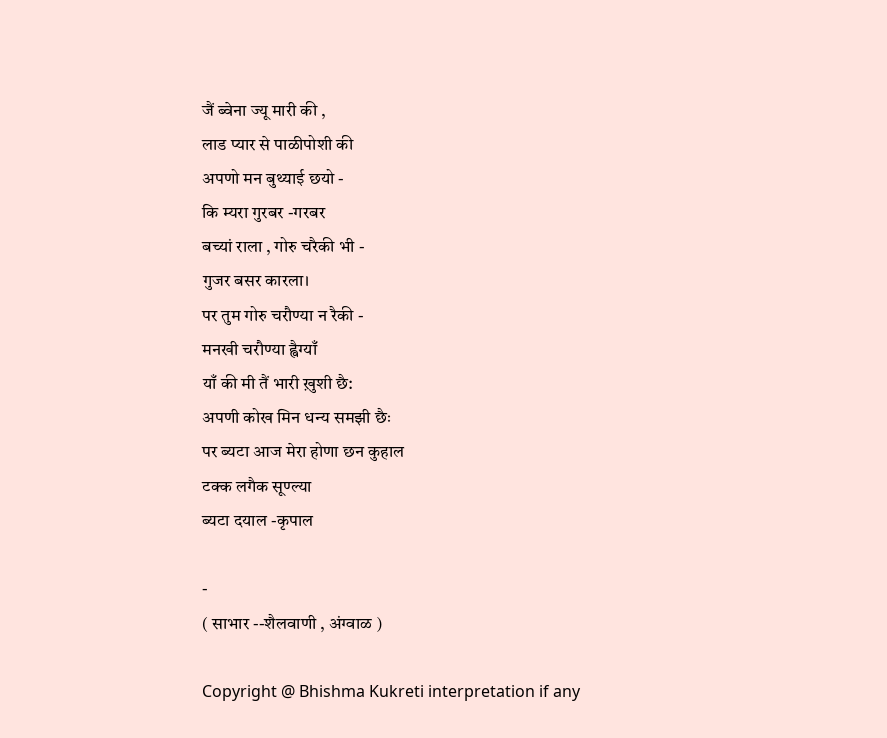जैं ब्वेना ज्यू मारी की ,
लाड प्यार से पाळीपोशी की
अपणो मन बुथ्याई छयो -
कि म्यरा गुरबर -गरबर
बच्यां राला , गोरु चरैकी भी -
गुजर बसर कारला।
पर तुम गोरु चरौण्या न रैकी -
मनखी चरौण्या ह्वैग्याँ
याँ की मी तैं भारी ख़ुशी छै:
अपणी कोख मिन धन्य समझी छैः
पर ब्यटा आज मेरा होणा छन कुहाल
टक्क लगैक सूण्ल्या
ब्यटा दयाल -कृपाल

-
( साभार --शैलवाणी , अंग्वाळ )

Copyright @ Bhishma Kukreti interpretation if any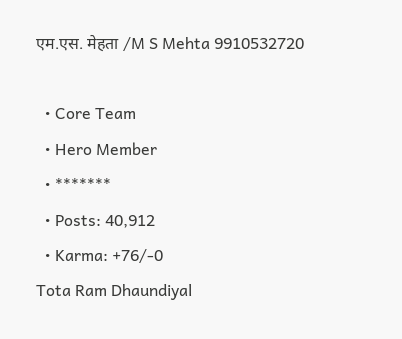एम.एस. मेहता /M S Mehta 9910532720

  • Core Team
  • Hero Member
  • *******
  • Posts: 40,912
  • Karma: +76/-0
Tota Ram Dhaundiyal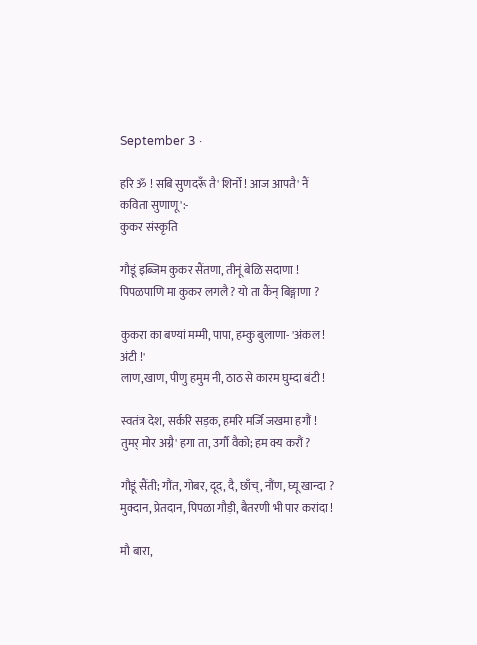September 3 ·

हरि ॐ ! सबि सुणदरूँ तै' शिर्नो ! आज आपतै' नैं कविता सुणाणू':-
कुकर संस्कृति

गौडूं इब्जिम कुकर सैंतणा, तीनूं बेळि सदाणा !
पिपळपाणि मा कुकर लगलै ? यो ता कैंन् बिङ्गाणा ?

कुकरा का बण्यां मम्मी, पापा, हम्कु बुलाणा- 'अंकल ! अंटी !'
लाण,खाण, पीणु हमुम नी, ठाठ से कारम घुम्दा बंटी !

स्वतंत्र देश, सर्करि सड़क, हमरि मर्जि जखमा हगौं !
तुमर् मोर अग्नै' हगा ता, उर्गौ वैको; हम क्य करौं ?

गौडूं सैंती; गौंत, गोबर, दूद, दै, छाँच्, नौंण, घ्यू खान्दा ?
मुक्दान, प्रेतदान, पिपळा गौड़ी, बैतरणी भी पार करांदा !

मौ बारा,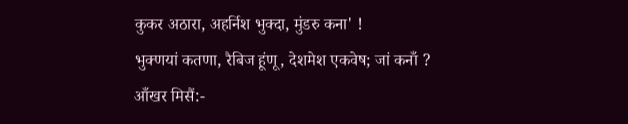कुकर अठारा, अहर्निश भुक्दा, मुंडरु कना' !
भुक्णयां कतणा, रैबिज हूंणू, देशमेश एकवेष; जां कनाँ ?
आँखर मिसैं:-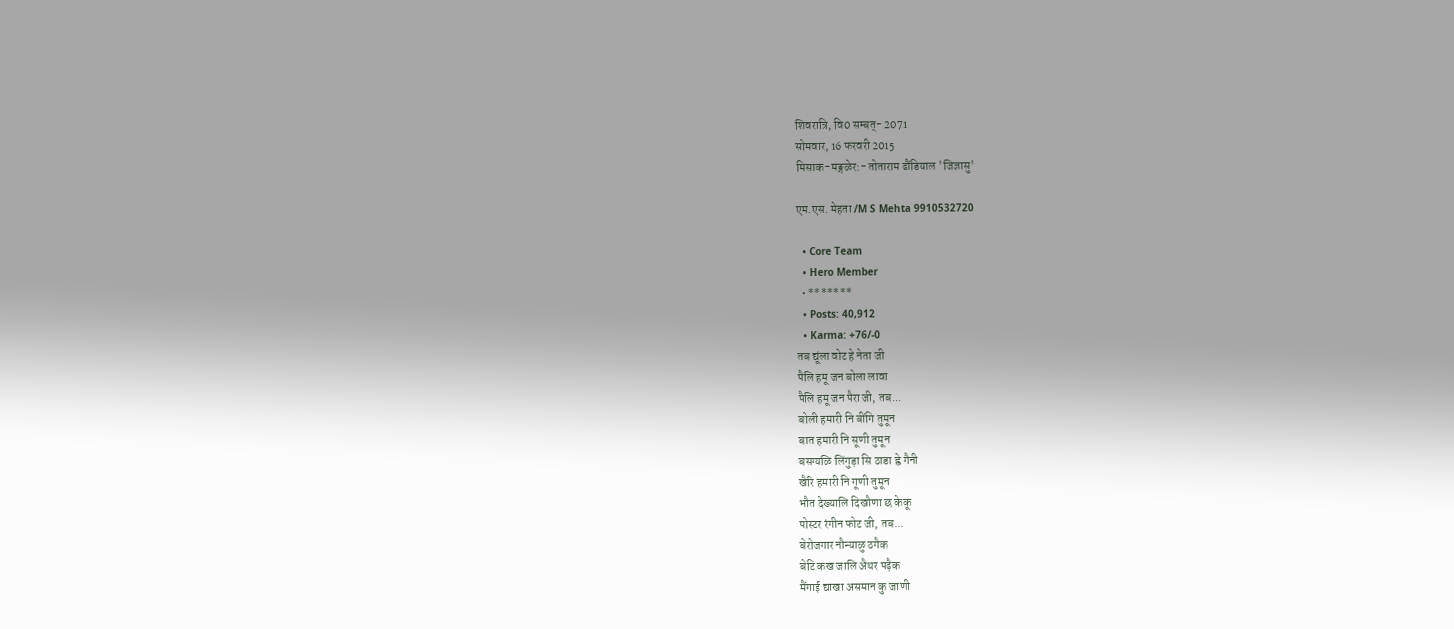शिवरात्रि, वि0 सम्बत्- 2071
सोमवार, 16 फरवरी 2015
मिसाक-मङ्गळेर:- तोताराम ढौंडियाल 'जिज्ञासु'

एम.एस. मेहता /M S Mehta 9910532720

  • Core Team
  • Hero Member
  • *******
  • Posts: 40,912
  • Karma: +76/-0
तब द्यूंला वोट हे नेता जी
पैलि हमू जन बोला लावा
पैलि हमू जन पैरा जी, तब...
बोली हमारी नि बींगि तुमून
बात हमारी नि सूणी तुमून
बसग्यळि लिंगुड़ा सि ठाडा ह्वे गैनी
खैरि हमारी नि गूणी तुमून
भौत देख्यालि दिखौणा छ केकू
पोस्टर रंगीन फोट जी, तब...
बेरोजगार नौन्याळु ठगैक
बेटि कख जालि अैथर पढ़ैक
मैंगाई द्याखा असमान कु जाणी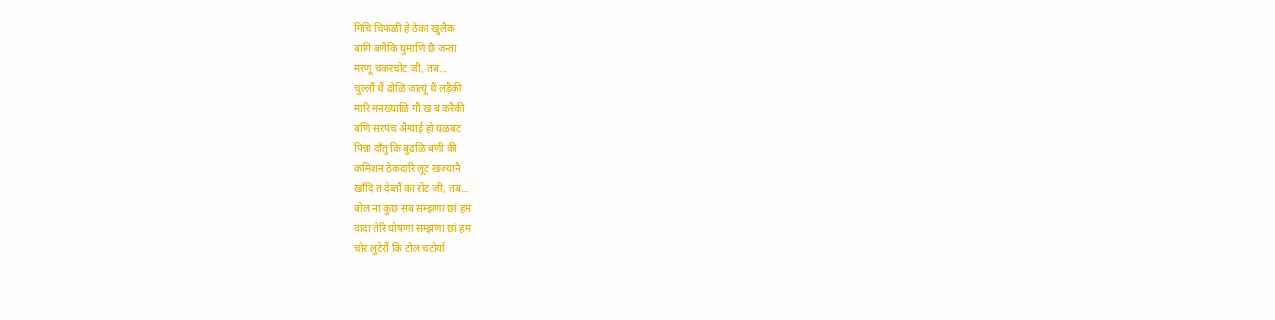गिचि चिफळी हे ठेका खुलैक
बागि बणैकि घुमाणि छै जन्ता
मरणू चकरचोट जी, तब...
चुल्लौं थैं ढोळि जात्यूं थैं लड़ैकी
मारि मनख्याळि गौं ख ब करैकी
बणि सरपंच अैग्याई हो घळबट
पिन्ना दाँतु कि बुढळि बणी की
कमिशन ठेकदारि लूट खज्यानै
खाँदि त देब्तौं का रोंट जी, तब...
बोल ना कुछ सब सम्झणा छां हम
वादा तेरि घोषणा सम्झणा छां हम
चोर लुटेरौं कि टोल चटोर्या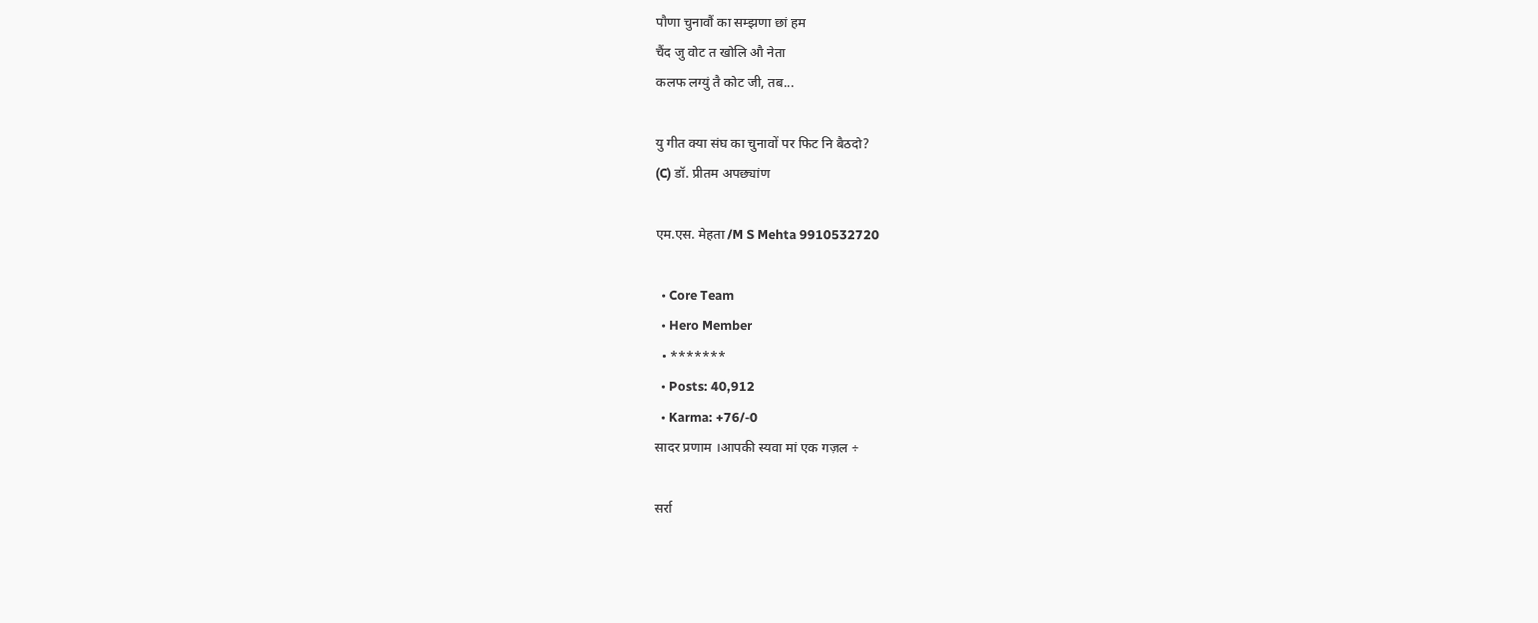पौणा चुनावौं का सम्झणा छां हम
चैंद जु वोट त खोलि औ नेता
कलफ लग्युं तै कोट जी, तब...

यु गीत क्या संघ का चुनावों पर फिट नि बैठदो?
(C) डॉ. प्रीतम अपछ्यांण

एम.एस. मेहता /M S Mehta 9910532720

  • Core Team
  • Hero Member
  • *******
  • Posts: 40,912
  • Karma: +76/-0
सादर प्रणाम ।आपकी स्यवा मां एक गज़ल ÷

सर्रा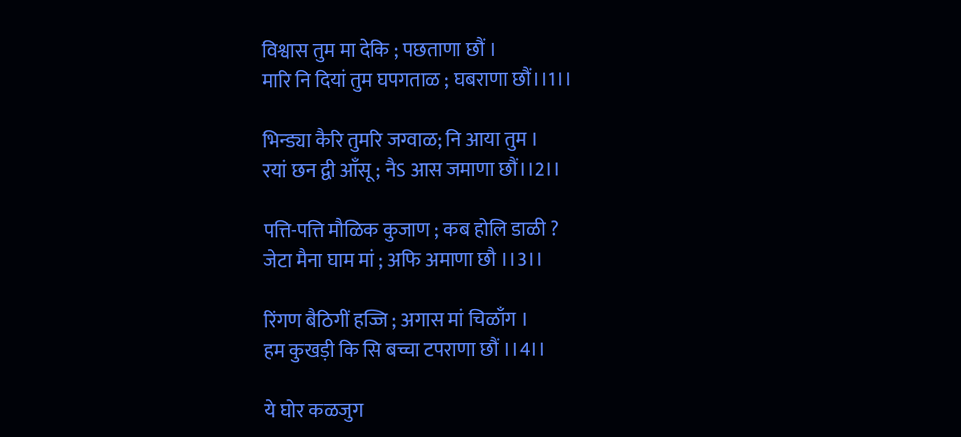विश्वास तुम मा देकि ; पछताणा छौं ।
मारि नि दियां तुम घपगताळ ; घबराणा छौं।।1।।

भिन्ड्या कैरि तुमरि जग्वाळ; नि आया तुम ।
रयां छन द्वी आँसू ; नैऽ आस जमाणा छौं।।2।।

पत्ति-पत्ति मौळिक कुजाण ; कब होलि डाळी ?
जेटा मैना घाम मां ; अफि अमाणा छौ ।।3।।

रिंगण बैठिगीं हज्जि ; अगास मां चिळाँग ।
हम कुखड़ी कि सि बच्चा टपराणा छौं ।।4।।

ये घोर कळजुग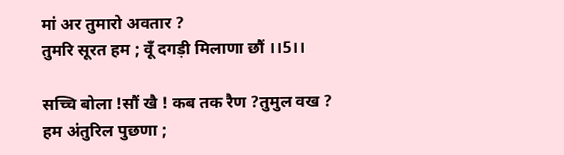मां अर तुमारो अवतार ?
तुमरि सूरत हम ; वूँ दगड़ी मिलाणा छौं ।।5।।

सच्चि बोला !सौं खै ! कब तक रैण ?तुमुल वख ?
हम अंतुरिल पुछणा ;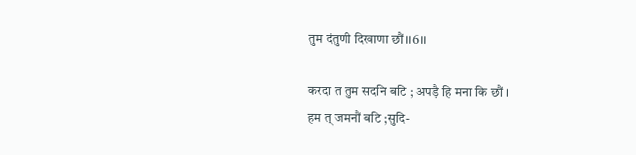तुम दंतुणी दिखाणा छौं।।6।।

करदा त तुम सदनि बटि ; अपड़ै हि मना कि छौं ।
हम त् जमनौं बटि ;सुदि-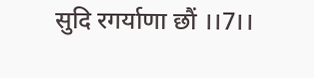सुदि रगर्याणा छौं ।।7।।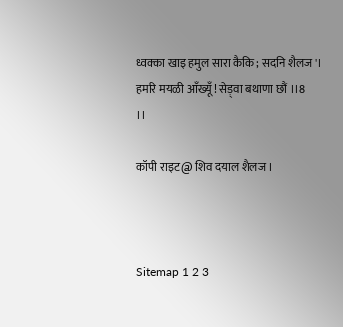ध्वक्का खाइ हमुल सारा कैकि ; सदनि शैलज'।
हमरि मयळी आँख्यूँ ! सेड़्वा बथाणा छौं ।।8
।।

कॉपी राइट@ शिव दयाल शैलज ।



Sitemap 1 2 3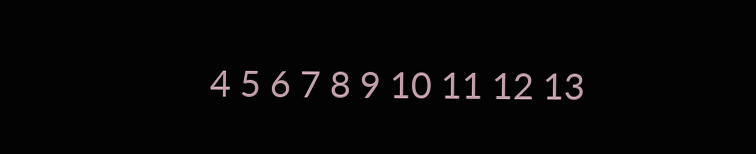4 5 6 7 8 9 10 11 12 13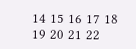14 15 16 17 18 19 20 21 22